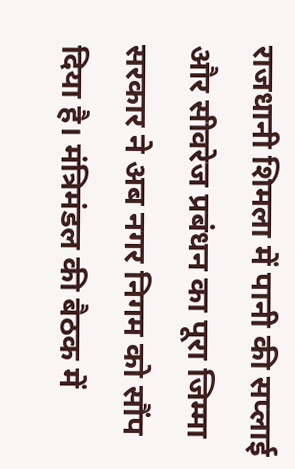राजधानी शिमला में पानी की सप्लाई और सीवरेज प्रबंधन का पूरा जिम्मा सरकार ने अब नगर निगम को सौंप दिया है। मंत्रिमंडल की बैठक में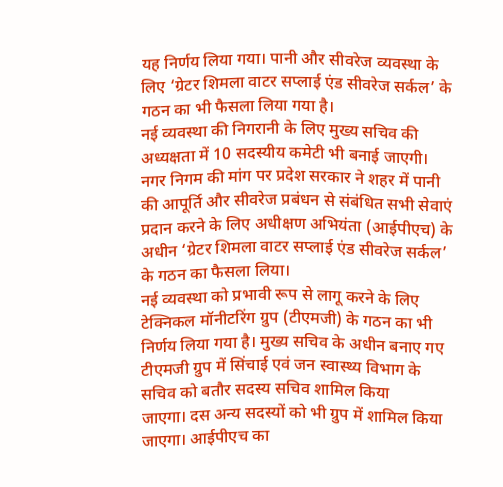यह निर्णय लिया गया। पानी और सीवरेज व्यवस्था के लिए ‘ग्रेटर शिमला वाटर सप्लाई एंड सीवरेज सर्कल’ के गठन का भी फैसला लिया गया है।
नई व्यवस्था की निगरानी के लिए मुख्य सचिव की अध्यक्षता में 10 सदस्यीय कमेटी भी बनाई जाएगी। नगर निगम की मांग पर प्रदेश सरकार ने शहर में पानी की आपूर्ति और सीवरेज प्रबंधन से संबंधित सभी सेवाएं प्रदान करने के लिए अधीक्षण अभियंता (आईपीएच) के अधीन ‘ग्रेटर शिमला वाटर सप्लाई एंड सीवरेज सर्कल’ के गठन का फैसला लिया।
नई व्यवस्था को प्रभावी रूप से लागू करने के लिए टेक्निकल मॉनीटरिंग ग्रुप (टीएमजी) के गठन का भी निर्णय लिया गया है। मुख्य सचिव के अधीन बनाए गए टीएमजी ग्रुप में सिंचाई एवं जन स्वास्थ्य विभाग के सचिव को बतौर सदस्य सचिव शामिल किया
जाएगा। दस अन्य सदस्यों को भी ग्रुप में शामिल किया जाएगा। आईपीएच का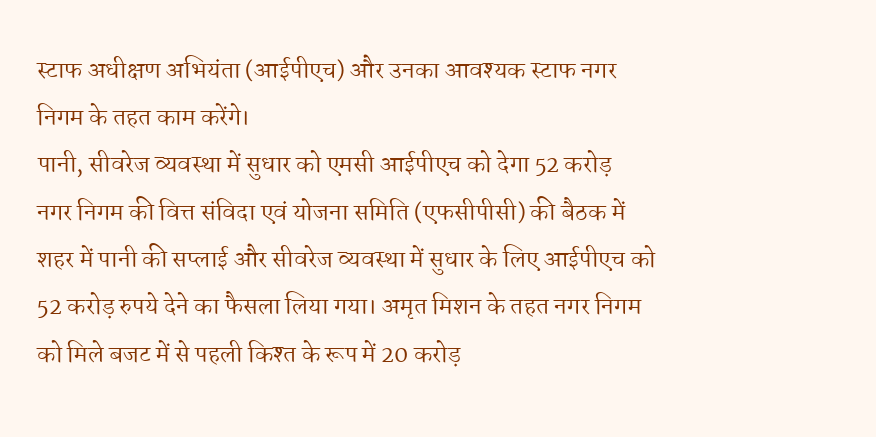स्टाफ अधीक्षण अभियंता (आईपीएच) और उनका आवश्यक स्टाफ नगर निगम के तहत काम करेंगे।
पानी, सीवरेज व्यवस्था में सुधार को एमसी आईपीएच को देगा 52 करोड़
नगर निगम की वित्त संविदा एवं योजना समिति (एफसीपीसी) की बैठक में शहर में पानी की सप्लाई और सीवरेज व्यवस्था में सुधार के लिए आईपीएच को 52 करोड़ रुपये देने का फैसला लिया गया। अमृत मिशन के तहत नगर निगम को मिले बजट में से पहली किश्त के रूप में 20 करोड़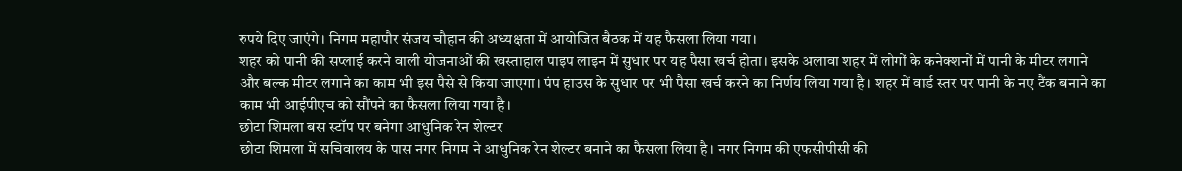रुपये दिए जाएंगे। निगम महापौर संजय चौहान की अध्यक्षता में आयोजित बैठक में यह फैसला लिया गया।
शहर को पानी की सप्लाई करने वाली योजनाओं की खस्ताहाल पाइप लाइन में सुधार पर यह पैसा खर्च होता। इसके अलावा शहर में लोगों के कनेक्शनों में पानी के मीटर लगाने और बल्क मीटर लगाने का काम भी इस पैसे से किया जाएगा। पंप हाउस के सुधार पर भी पैसा खर्च करने का निर्णय लिया गया है। शहर में वार्ड स्तर पर पानी के नए टैंक बनाने का काम भी आईपीएच को सौंपने का फैसला लिया गया है।
छोटा शिमला बस स्टॉप पर बनेगा आधुनिक रेन शेल्टर
छोटा शिमला में सचिवालय के पास नगर निगम ने आधुनिक रेन शेल्टर बनाने का फैसला लिया है। नगर निगम की एफसीपीसी की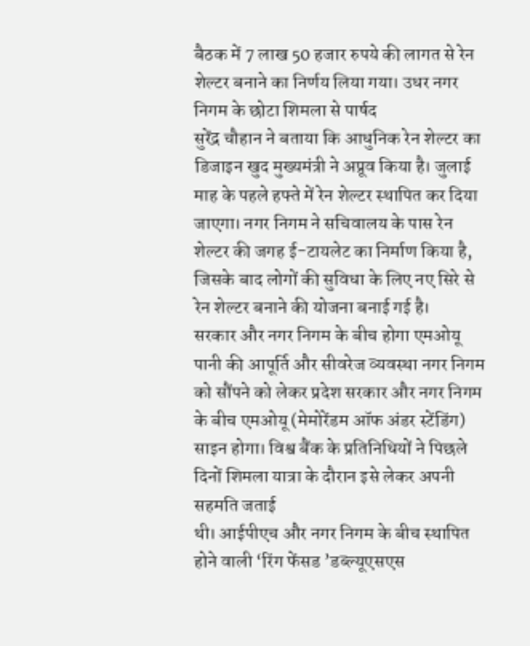बैठक में 7 लाख 50 हजार रुपये की लागत से रेन शेल्टर बनाने का निर्णय लिया गया। उधर नगर निगम के छोटा शिमला से पार्षद
सुरेंद्र चौहान ने बताया कि आधुनिक रेन शेल्टर का डिजाइन खुद मुख्यमंत्री ने अप्रूव किया है। जुलाई माह के पहले हफ्ते में रेन शेल्टर स्थापित कर दिया जाएगा। नगर निगम ने सचिवालय के पास रेन शेल्टर की जगह ई-टायलेट का निर्माण किया है, जिसके बाद लोगों की सुविधा के लिए नए सिरे से रेन शेल्टर बनाने की योजना बनाई गई है।
सरकार और नगर निगम के बीच होगा एमओयू
पानी की आपूर्ति और सीवरेज व्यवस्था नगर निगम को सौंपने को लेकर प्रदेश सरकार और नगर निगम के बीच एमओयू (मेमोरेंडम ऑफ अंडर स्टेंडिंग) साइन होगा। विश्व बैंक के प्रतिनिधियों ने पिछले दिनों शिमला यात्रा के दौरान इसे लेकर अपनी सहमति जताई
थी। आईपीएच और नगर निगम के बीच स्थापित होने वाली ‘रिंग फेंसड ’डब्ल्यूएसएस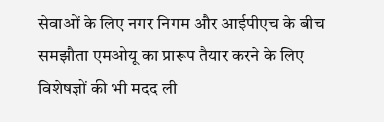सेवाओं के लिए नगर निगम और आईपीएच के बीच समझौता एमओयू का प्रारूप तैयार करने के लिए विशेषज्ञों की भी मदद ली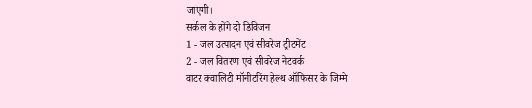जाएगी।
सर्कल के होंगे दो डिविजन
1 - जल उत्पादन एवं सीवरेज ट्रीटमेंट
2 - जल वितरण एवं सीवरेज नेटवर्क
वाटर क्वालिटी मॉनीटरिंग हेल्थ ऑफिसर के जिम्मे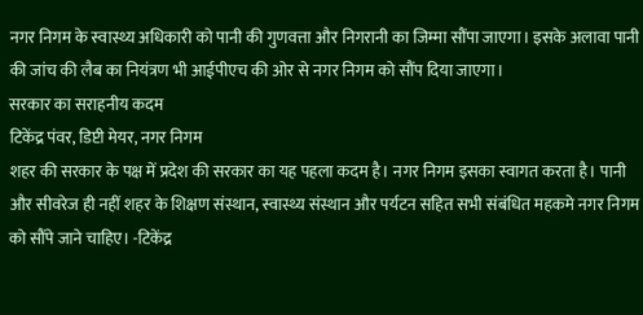नगर निगम के स्वास्थ्य अधिकारी को पानी की गुणवत्ता और निगरानी का जिम्मा सौंपा जाएगा। इसके अलावा पानी की जांच की लैब का नियंत्रण भी आईपीएच की ओर से नगर निगम को सौंप दिया जाएगा।
सरकार का सराहनीय कदम
टिकेंद्र पंवर, डिप्टी मेयर, नगर निगम
शहर की सरकार के पक्ष में प्रदेश की सरकार का यह पहला कदम है। नगर निगम इसका स्वागत करता है। पानी और सीवरेज ही नहीं शहर के शिक्षण संस्थान, स्वास्थ्य संस्थान और पर्यटन सहित सभी संबंधित महकमे नगर निगम को सौंपे जाने चाहिए। -टिकेंद्र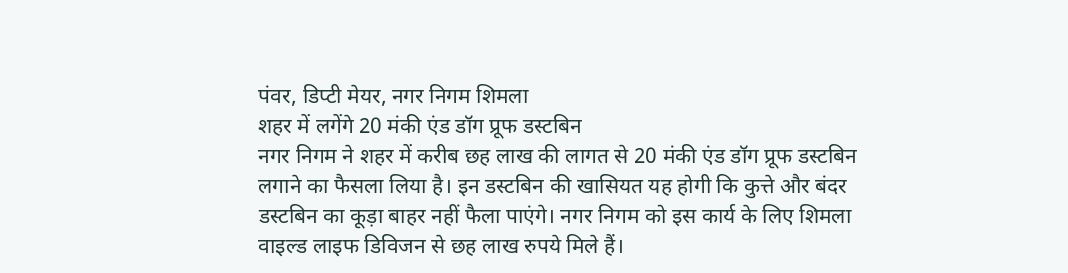पंवर, डिप्टी मेयर, नगर निगम शिमला
शहर में लगेंगे 20 मंकी एंड डॉग प्रूफ डस्टबिन
नगर निगम ने शहर में करीब छह लाख की लागत से 20 मंकी एंड डॉग प्रूफ डस्टबिन लगाने का फैसला लिया है। इन डस्टबिन की खासियत यह होगी कि कुत्ते और बंदर डस्टबिन का कूड़ा बाहर नहीं फैला पाएंगे। नगर निगम को इस कार्य के लिए शिमला वाइल्ड लाइफ डिविजन से छह लाख रुपये मिले हैं।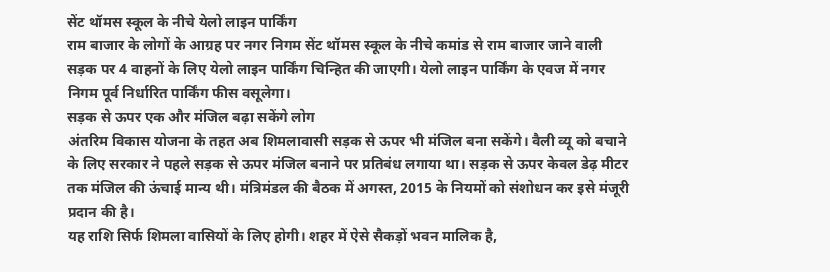सेंट थॉमस स्कूल के नीचे येलो लाइन पार्किंग
राम बाजार के लोगों के आग्रह पर नगर निगम सेंट थॉमस स्कूल के नीचे कमांड से राम बाजार जाने वाली सड़क पर 4 वाहनों के लिए येलो लाइन पार्किंग चिन्हित की जाएगी। येलो लाइन पार्किंग के एवज में नगर निगम पूर्व निर्धारित पार्किंग फीस वसूलेगा।
सड़क से ऊपर एक और मंजिल बढ़ा सकेंगे लोग
अंतरिम विकास योजना के तहत अब शिमलावासी सड़क से ऊपर भी मंजिल बना सकेंगे। वैली व्यू को बचाने के लिए सरकार ने पहले सड़क से ऊपर मंजिल बनाने पर प्रतिबंध लगाया था। सड़क से ऊपर केवल डेढ़ मीटर तक मंजिल की ऊंचाई मान्य थी। मंत्रिमंडल की बैठक में अगस्त, 2015 के नियमों को संशोधन कर इसे मंजूरी प्रदान की है।
यह राशि सिर्फ शिमला वासियों के लिए होगी। शहर में ऐसे सैकड़ों भवन मालिक है,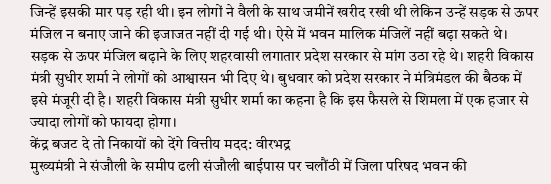जिन्हें इसकी मार पड़ रही थी। इन लोगों ने वैली के साथ जमीनें खरीद रखी थी लेकिन उन्हें सड़क से ऊपर मंजिल न बनाए जाने की इजाजत नहीं दी गई थी। ऐसे में भवन मालिक मंजिलें नहीं बढ़ा सकते थे।
सड़क से ऊपर मंजिल बढ़ाने के लिए शहरवासी लगातार प्रदेश सरकार से मांग उठा रहे थे। शहरी विकास मंत्री सुधीर शर्मा ने लोगों को आश्वासन भी दिए थे। बुधवार को प्रदेश सरकार ने मंत्रिमंडल की बैठक में इसे मंजूरी दी है। शहरी विकास मंत्री सुधीर शर्मा का कहना है कि इस फैसले से शिमला में एक हजार से ज्यादा लोगों को फायदा होगा।
केंद्र बजट दे तो निकायों को देंगे वित्तीय मदद: वीरभद्र
मुख्यमंत्री ने संजौली के समीप ढली संजौली बाईपास पर चलौंठी में जिला परिषद भवन की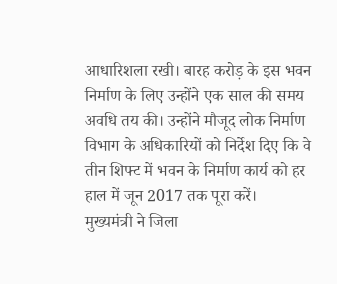आधारिशला रखी। बारह करोड़ के इस भवन निर्माण के लिए उन्होंने एक साल की समय अवधि तय की। उन्होंने मौजूद लोक निर्माण विभाग के अधिकारियों को निर्देश दिए कि वे तीन शिफ्ट में भवन के निर्माण कार्य को हर हाल में जून 2017 तक पूरा करें।
मुख्यमंत्री ने जिला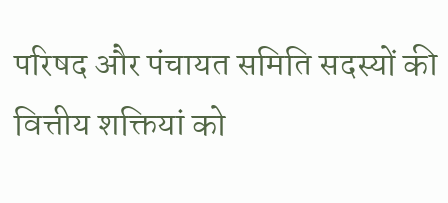परिषद और पंचायत समिति सदस्यों की वित्तीय शक्तियां को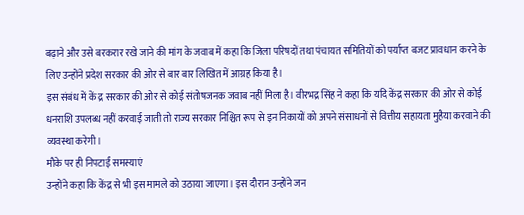बढ़ाने और उसे बरकरार रखे जाने की मांग के जवाब में कहा कि जिला परिषदों तथा पंचायत समितियों को पर्याप्त बजट प्रावधान करने के लिए उन्होंने प्रदेश सरकार की ओर से बार बार लिखित में आग्रह किया है।
इस संबंध में कें द्र सरकार की ओर से कोई संतोषजनक जवाब नहीं मिला है। वीरभद्र सिंह ने कहा कि यदि केंद्र सरकार की ओर से कोई धनराशि उपलब्ध नहीं करवाई जाती तो राज्य सरकार निश्चित रूप से इन निकायों को अपने संसाधनों से वित्तीय सहायता मुहैया करवाने की व्यवस्था करेगी।
मौके पर ही निपटाईं समस्याएं
उन्होंने कहा कि केंद्र से भी इस मामले को उठाया जाएगा। इस दौरान उन्होंने जन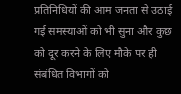प्रतिनिधियों की आम जनता से उठाई गई समस्याओं को भी सुना और कुछ को दूर करने के लिए मौके पर ही संबंधित विभागों को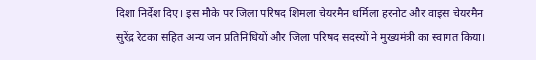दिशा निर्देश दिए। इस मौके पर जिला परिषद शिमला चेयरमैन धर्मिला हरनोट और वाइस चेयरमैन सुरेंद्र रेटका सहित अन्य जन प्रतिनिधियों और जिला परिषद सदस्यों ने मुख्यमंत्री का स्वागत किया।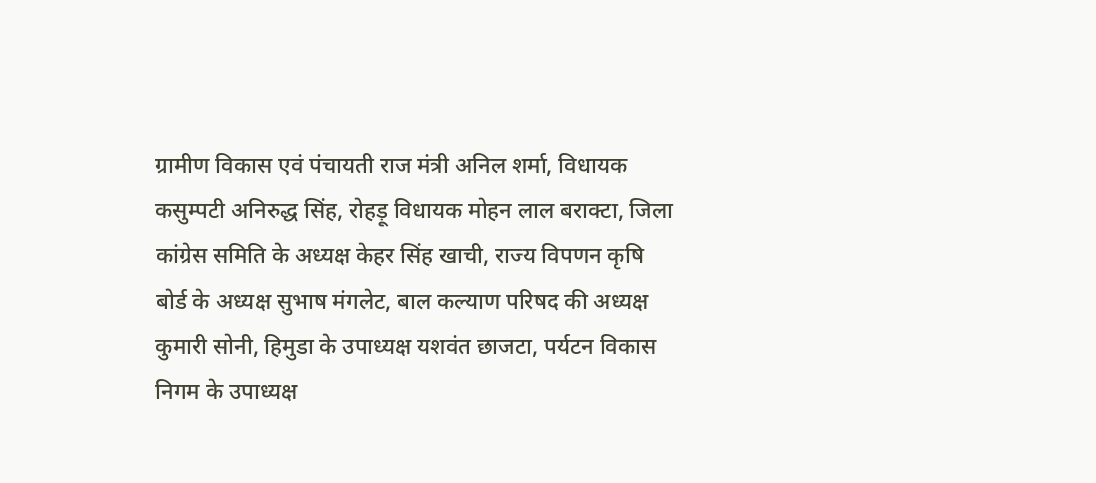ग्रामीण विकास एवं पंचायती राज मंत्री अनिल शर्मा, विधायक कसुम्पटी अनिरुद्ध सिंह, रोहड़ू विधायक मोहन लाल बराक्टा, जिला कांग्रेस समिति के अध्यक्ष केहर सिंह खाची, राज्य विपणन कृषि बोर्ड के अध्यक्ष सुभाष मंगलेट, बाल कल्याण परिषद की अध्यक्ष
कुमारी सोनी, हिमुडा के उपाध्यक्ष यशवंत छाजटा, पर्यटन विकास निगम के उपाध्यक्ष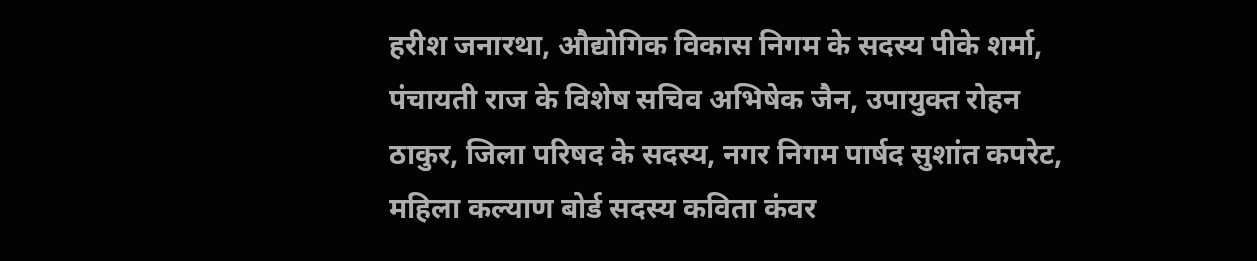हरीश जनारथा, औद्योगिक विकास निगम के सदस्य पीके शर्मा, पंचायती राज के विशेष सचिव अभिषेक जैन, उपायुक्त रोहन ठाकुर, जिला परिषद के सदस्य, नगर निगम पार्षद सुशांत कपरेट, महिला कल्याण बोर्ड सदस्य कविता कंवर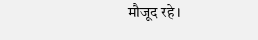मौजूद रहे।